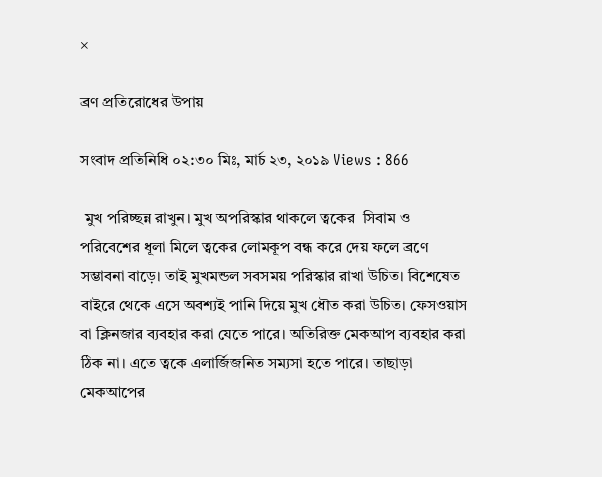×

ব্রণ প্রতিরোধের উপায়

সংবাদ প্রতিনিধি ০২:৩০ মিঃ, মার্চ ২৩, ২০১৯ Views : 866

 মুখ পরিচ্ছন্ন রাখুন। মুখ অপরিস্কার থাকলে ত্বকের ‍ সিবাম ও পরিবেশের ধূলা মিলে ত্বকের লোমকূপ বন্ধ করে দেয় ফলে ব্রণে সম্ভাবনা বাড়ে। তাই মুখমন্ডল সবসময় পরিস্কার রাখা উচিত। বিশেষেত বাইরে থেকে এসে অবশ্যই পানি দিয়ে মুখ ধৌত করা উচিত। ফেসওয়াস বা ক্লিনজার ব্যবহার করা যেতে পারে। অতিরিক্ত মেকআপ ব্যবহার করা ঠিক না। এতে ত্বকে এলার্জিজনিত সম্যসা হতে পারে। তাছাড়া মেকআপের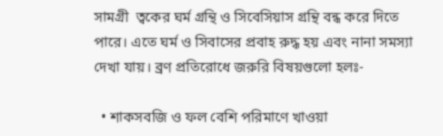সামগ্রী  ত্বকের ঘর্ম গ্রন্থি ও সিবেসিয়াস গ্রন্থি বন্ধ করে দিতে পারে। এতে ঘর্ম ও সিবাসের প্রবাহ রুদ্ধ হয় এবং নানা সমস্যা দেখা যায়। ব্রণ প্রতিরোধে জরুরি বিষয়গুলো হলঃ-

  • শাকসবজি ও ফল বেশি পরিমাণে খাওয়া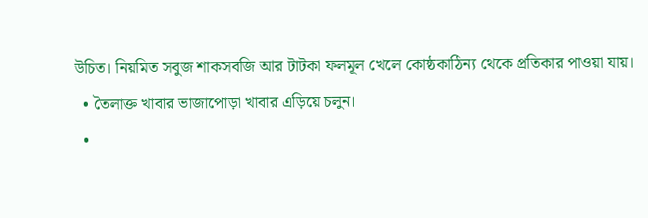উচিত। নিয়মিত সবুজ শাকসবজি আর টাটকা ফলমূল খেলে কোষ্ঠকাঠিন্য থেকে প্রতিকার পাওয়া যায়।
  • তৈলাক্ত খাবার ভাজাপোড়া খাবার এড়িয়ে চলুন।
  •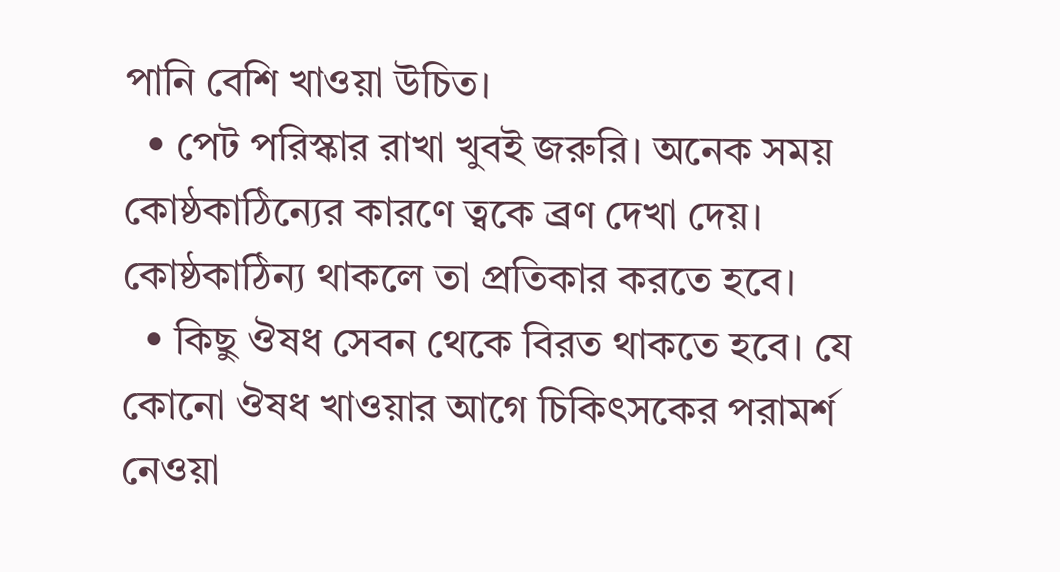পানি বেশি খাওয়া উচিত।
  • পেট পরিস্কার রাখা খুবই জরুরি। অনেক সময় কোষ্ঠকাঠিন্যের কারণে ত্বকে ব্রণ দেখা দেয়। কোষ্ঠকাঠিন্য থাকলে তা প্রতিকার করতে হবে।
  • কিছু ঔষধ সেবন থেকে বিরত থাকতে হবে। যে কোনো ঔষধ খাওয়ার আগে চিকিৎসকের পরামর্শ নেওয়া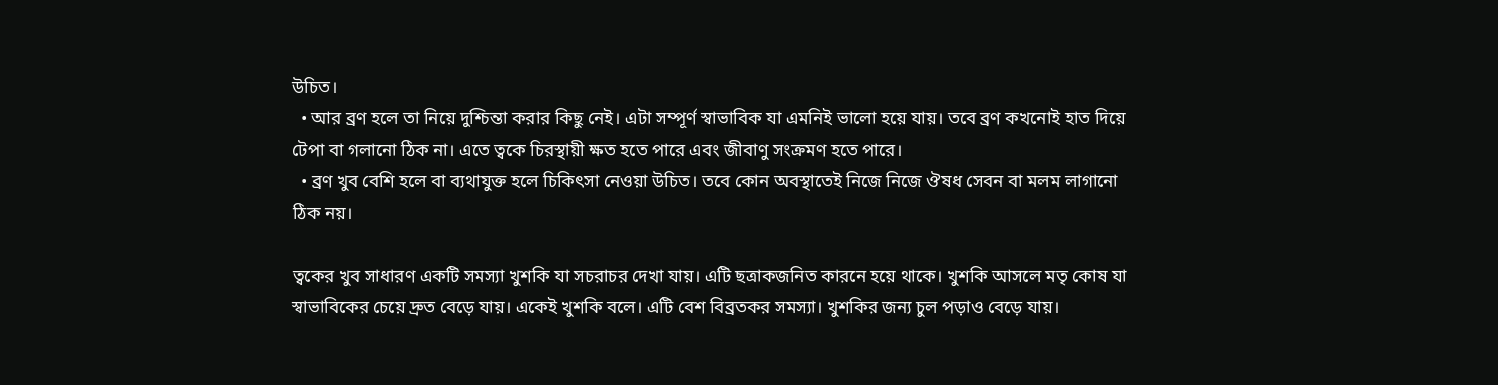উচিত।
  • আর ব্রণ হলে তা নিয়ে দুশ্চিন্তা করার কিছু নেই। এটা সম্পূর্ণ স্বাভাবিক যা এমনিই ভালো হয়ে যায়। তবে ব্রণ কখনোই হাত দিয়ে টেপা বা গলানো ঠিক না। এতে ত্বকে চিরস্থায়ী ক্ষত হতে পারে এবং জীবাণু সংক্রমণ হতে পারে।
  • ব্রণ খুব বেশি হলে বা ব্যথাযুক্ত হলে চিকিৎসা নেওয়া উচিত। তবে কোন অবস্থাতেই নিজে নিজে ঔষধ সেবন বা মলম লাগানো ঠিক নয়।

ত্বকের খুব সাধারণ একটি সমস্যা খুশকি যা সচরাচর দেখা যায়। এটি ছত্রাকজনিত কারনে হয়ে থাকে। খুশকি আসলে মতৃ কোষ যা স্বাভাবিকের চেয়ে দ্রুত বেড়ে যায়। একেই খুশকি বলে। এটি বেশ বিব্রতকর সমস্যা। খুশকির জন্য চুল পড়াও বেড়ে যায়।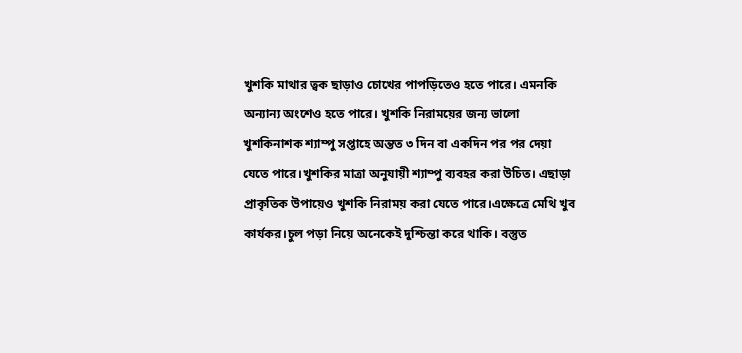খুশকি মাথার ত্বক ছাড়াও চোখের পাপড়িতেও হতে পারে। এমনকি অন্যান্য অংশেও হতে পারে। খুশকি নিরাময়ের জন্য ভালো খুশকিনাশক শ্যাম্পু সপ্তাহে অন্তত ৩ দিন বা একদিন পর পর দেয়া যেতে পারে।খুশকির মাত্রা অনুযায়ী শ্যাম্পু ব্যবহর করা উচিত। এছাড়া প্রাকৃতিক উপায়েও খুশকি নিরাময় করা যেতে পারে।এক্ষেত্রে মেথি খুব কার্যকর।চুল পড়া নিয়ে অনেকেই দুশ্চিন্তা করে থাকি। বস্তুত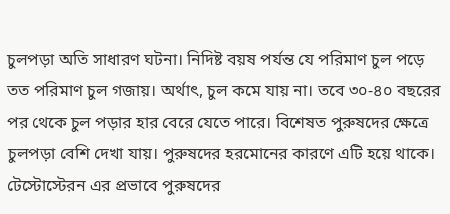চুলপড়া অতি সাধারণ ঘটনা। নিদিষ্ট বয়ষ পর্যন্ত যে পরিমাণ চুল পড়ে তত পরিমাণ চুল গজায়। অর্থাৎ, চুল কমে যায় না। তবে ৩০-৪০ বছরের পর থেকে চুল পড়ার হার বেরে যেতে পারে। বিশেষত পুরুষদের ক্ষেত্রে চুলপড়া বেশি দেখা যায়। পুরুষদের হরমোনের কারণে এটি হয়ে থাকে। টেস্টোস্টেরন এর প্রভাবে পুরুষদের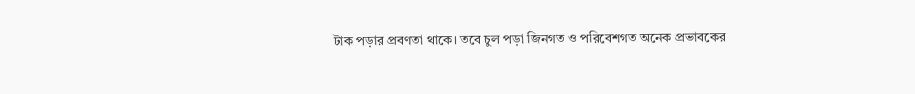টাক পড়ার প্রবণতা থাকে। তবে চুল পড়া জিনগত ও পরিবেশগত অনেক প্রভাবকের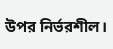উপর নির্ভরশীল।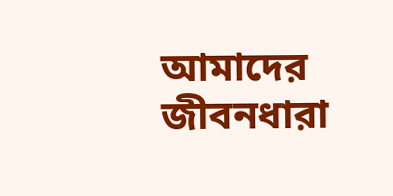আমাদের জীবনধারা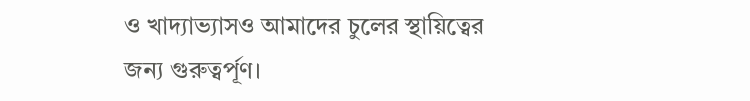ও খাদ্যাভ্যাসও আমাদের চুলের স্থায়িত্বের জন্য গুরুত্বর্পূণ।